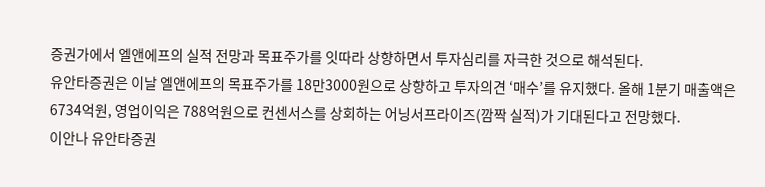증권가에서 엘앤에프의 실적 전망과 목표주가를 잇따라 상향하면서 투자심리를 자극한 것으로 해석된다.
유안타증권은 이날 엘앤에프의 목표주가를 18만3000원으로 상향하고 투자의견 ‘매수’를 유지했다. 올해 1분기 매출액은 6734억원, 영업이익은 788억원으로 컨센서스를 상회하는 어닝서프라이즈(깜짝 실적)가 기대된다고 전망했다.
이안나 유안타증권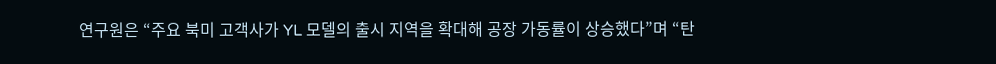연구원은 “주요 북미 고객사가 YL 모델의 출시 지역을 확대해 공장 가동률이 상승했다”며 “탄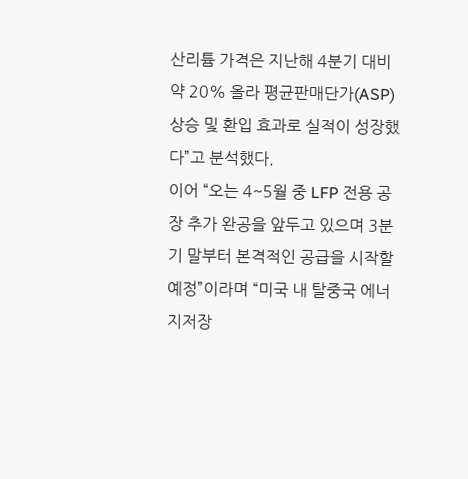산리튬 가격은 지난해 4분기 대비 약 20% 올라 평균판매단가(ASP) 상승 및 환입 효과로 실적이 성장했다”고 분석했다.
이어 “오는 4~5월 중 LFP 전용 공장 추가 완공을 앞두고 있으며 3분기 말부터 본격적인 공급을 시작할 예정”이라며 “미국 내 탈중국 에너지저장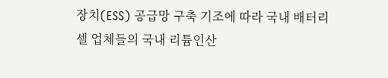장치(ESS) 공급망 구축 기조에 따라 국내 배터리 셀 업체들의 국내 리튬인산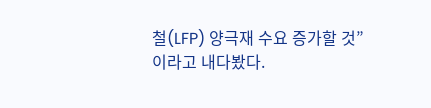철(LFP) 양극재 수요 증가할 것”이라고 내다봤다.